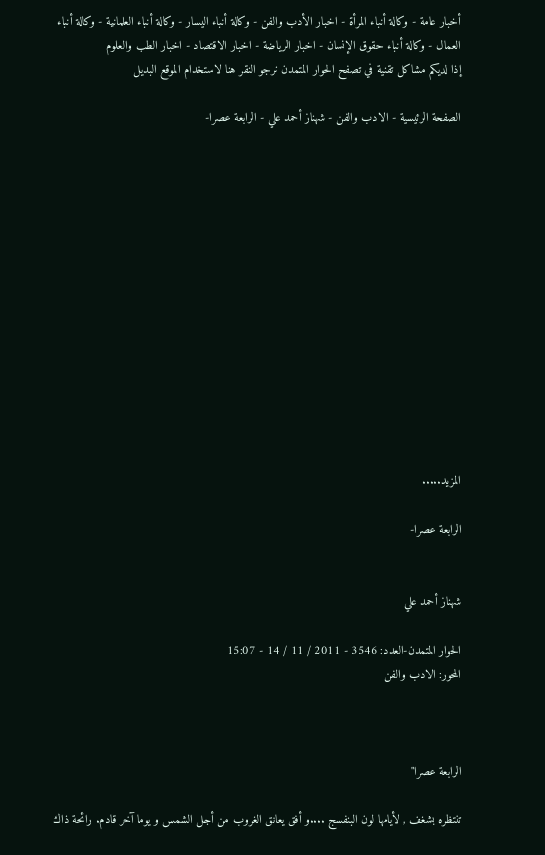أخبار عامة - وكالة أنباء المرأة - اخبار الأدب والفن - وكالة أنباء اليسار - وكالة أنباء العلمانية - وكالة أنباء العمال - وكالة أنباء حقوق الإنسان - اخبار الرياضة - اخبار الاقتصاد - اخبار الطب والعلوم
إذا لديكم مشاكل تقنية في تصفح الحوار المتمدن نرجو النقر هنا لاستخدام الموقع البديل

الصفحة الرئيسية - الادب والفن - شهناز أحمد علي - الرابعة عصرا-














المزيد.....

الرابعة عصرا-


شهناز أحمد علي

الحوار المتمدن-العدد: 3546 - 2011 / 11 / 14 - 15:07
المحور: الادب والفن



الرابعة عصرا"

تنتظره بشغف , لأيامها لون البنفسج ....و أفق يعانق الغروب من أجل الشمس و يوما آخر قادم. رائحة ذاك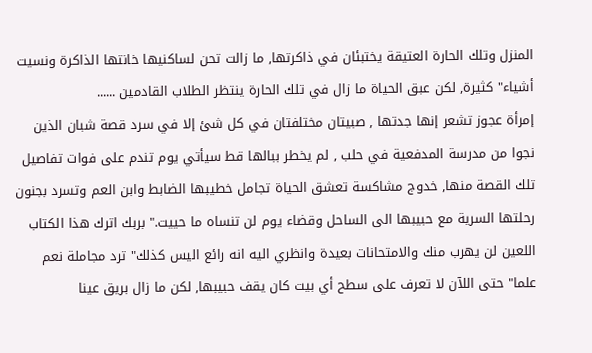المنزل وتلك الحارة العتيقة يختبئان في ذاكرتها, ما زالت تحن لساكنيها خانتها الذاكرة ونسيت أشياء" كثيرة, لكن عبق الحياة ما زال في تلك الحارة ينتظر الطلاب القادمين ......
إمرأة عجوز تشعر إنها جدتها , صبيتان مختلفتان في كل شئ إلا في سرد قصة شبان الذين نجوا من مدرسة المدفعية في حلب , لم يخطر ببالها قط سيأتي يوم تندم على فوات تفاصيل تلك القصة منها, خدوج مشاكسة تعشق الحياة تجامل خطيبها الضابط وابن العم وتسرد بجنون رحلتها السرية مع حبيبها الى الساحل وقضاء يوم لن تنساه ما حييت." بربك اترك هذا الكتاب اللعين لن يهرب منك والامتحانات بعيدة وانظري اليه انه رائع اليس كذلك" ترد مجاملة نعم علما" حتى اللآن لا تعرف على سطح أي بيت كان يقف حبيبها, لكن ما زال بريق عينا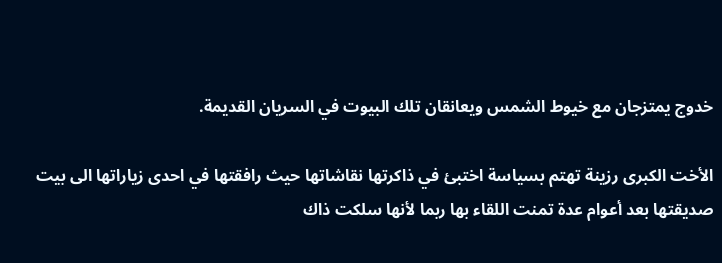خدوج يمتزجان مع خيوط الشمس ويعانقان تلك البيوت في السريان القديمة.

الأخت الكبرى رزينة تهتم بسياسة اختبئ في ذاكرتها نقاشاتها حيث رافقتها في احدى زياراتها الى بيت صديقتها بعد أعوام عدة تمنت اللقاء بها ربما لأنها سلكت ذاك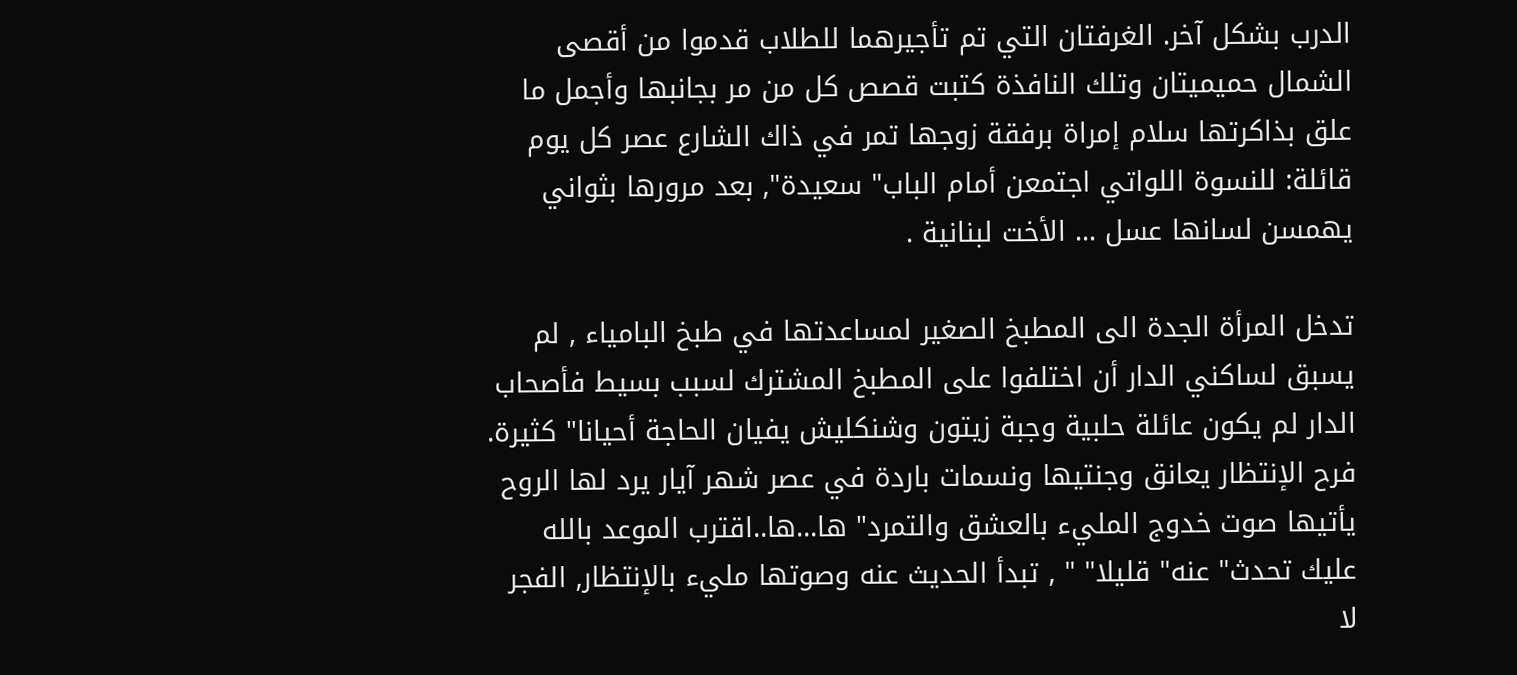الدرب بشكل آخر. الغرفتان التي تم تأجيرهما للطلاب قدموا من أقصى الشمال حميميتان وتلك النافذة كتبت قصص كل من مر بجانبها وأجمل ما علق بذاكرتها سلام إمراة برفقة زوجها تمر في ذاك الشارع عصر كل يوم قائلة: للنسوة اللواتي اجتمعن أمام الباب" سعيدة", بعد مرورها بثواني يهمسن لسانها عسل ... الأخت لبنانية .

تدخل المرأة الجدة الى المطبخ الصغير لمساعدتها في طبخ البامياء , لم يسبق لساكني الدار أن اختلفوا على المطبخ المشترك لسبب بسيط فأصحاب الدار لم يكون عائلة حلبية وجبة زيتون وشنكليش يفيان الحاجة أحيانا" كثيرة.
فرح الإنتظار يعانق وجنتيها ونسمات باردة في عصر شهر آيار يرد لها الروح يأتيها صوت خدوج المليء بالعشق والتمرد" ها...ها..اقترب الموعد بالله عليك تحدث" عنه" قليلا" " , تبدأ الحديث عنه وصوتها مليء بالإنتظار, الفجر لا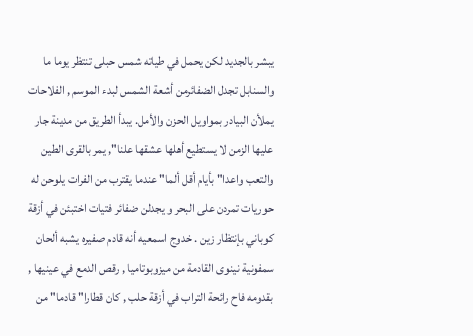يبشر بالجديد لكن يحمل في طياته شمس حبلى تنتظر يوما ما والسنابل تجدل الضفائرمن أشعة الشمس لبدء الموسم , الفلاحات يملأن البيادر بمواويل الحزن والأمل. يبدأ الطريق من مدينة جار عليها الزمن لا يستطيع أهلها عشقها علنا", يمر بالقرى الطين والتعب واعدا" بأيام أقل ألما" عندما يقترب من الفرات يلوحن له حوريات تمردن على البحر و يجدلن ضفائر فتيات اختبئن في أزقة كوباني بإنتظار زين . خدوج اسمعيه أنه قادم صفيره يشبه ألحان سمفونية نينوى القادمة من ميزوبوتاميا , رقص الدمع في عينيها , بقدومه فاح رائحة التراب في أزقة حلب , كان قطارا" قادما" من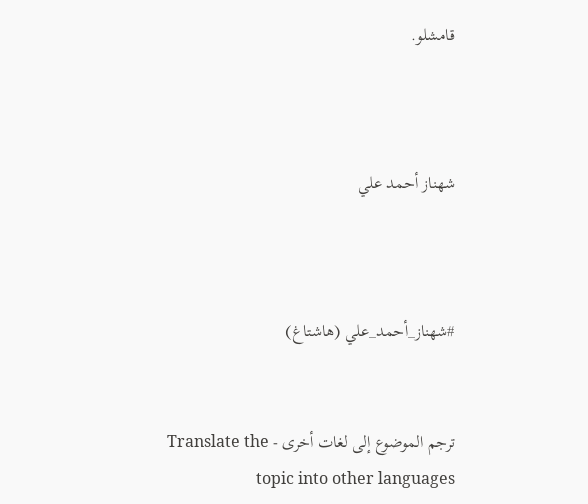قامشلو.



شهناز أحمد علي



#شهناز_أحمد_علي (هاشتاغ)


ترجم الموضوع إلى لغات أخرى - Translate the topic into other languages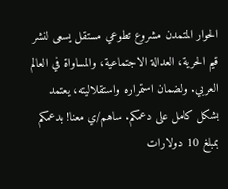الحوار المتمدن مشروع تطوعي مستقل يسعى لنشر قيم الحرية، العدالة الاجتماعية، والمساواة في العالم العربي. ولضمان استمراره واستقلاليته، يعتمد بشكل كامل على دعمكم. ساهم/ي معنا! بدعمكم بمبلغ 10 دولارات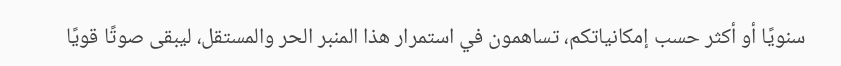سنويًا أو أكثر حسب إمكانياتكم، تساهمون في استمرار هذا المنبر الحر والمستقل، ليبقى صوتًا قويًا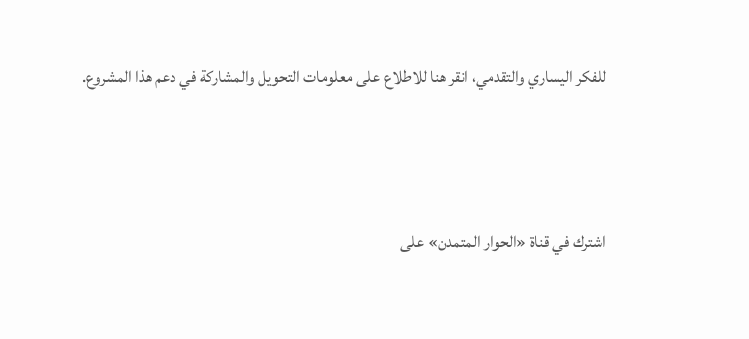للفكر اليساري والتقدمي، انقر هنا للاطلاع على معلومات التحويل والمشاركة في دعم هذا المشروع.




اشترك في قناة «الحوار المتمدن» على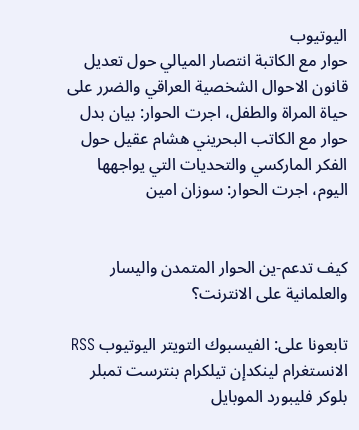اليوتيوب
حوار مع الكاتبة انتصار الميالي حول تعديل قانون الاحوال الشخصية العراقي والضرر على حياة المراة والطفل، اجرت الحوار: بيان بدل
حوار مع الكاتب البحريني هشام عقيل حول الفكر الماركسي والتحديات التي يواجهها اليوم، اجرت الحوار: سوزان امين


كيف تدعم-ين الحوار المتمدن واليسار والعلمانية على الانترنت؟

تابعونا على: الفيسبوك التويتر اليوتيوب RSS الانستغرام لينكدإن تيلكرام بنترست تمبلر بلوكر فليبورد الموبايل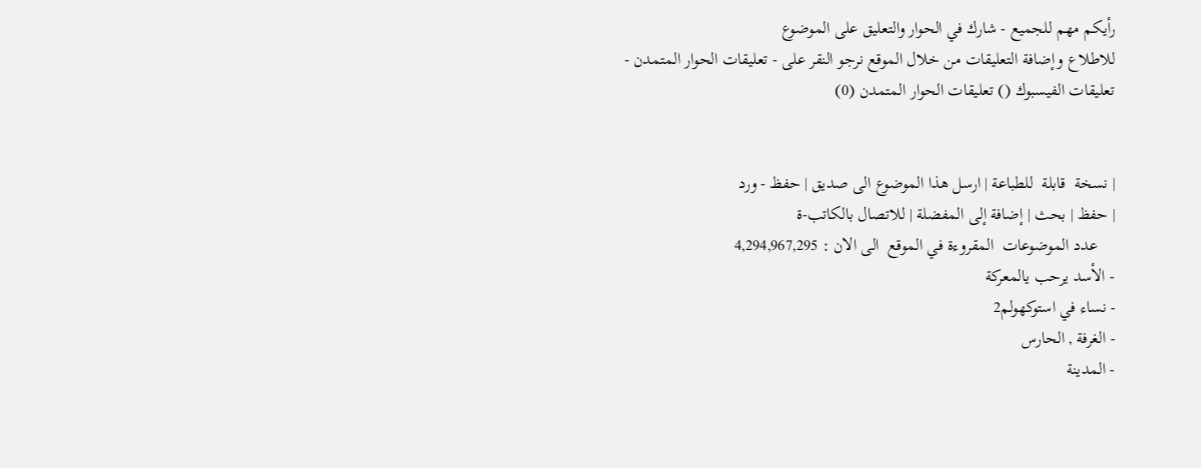رأيكم مهم للجميع - شارك في الحوار والتعليق على الموضوع
للاطلاع وإضافة التعليقات من خلال الموقع نرجو النقر على - تعليقات الحوار المتمدن -
تعليقات الفيسبوك () تعليقات الحوار المتمدن (0)


| نسخة  قابلة  للطباعة | ارسل هذا الموضوع الى صديق | حفظ - ورد
| حفظ | بحث | إضافة إلى المفضلة | للاتصال بالكاتب-ة
    عدد الموضوعات  المقروءة في الموقع  الى الان : 4,294,967,295
- الأسد يرحب يالمعركة
- نساء في استوكهولم2
- الغرفة , الحارس
- المدينة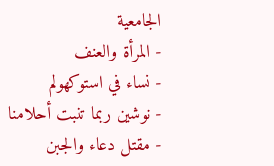الجامعية
- المرأة والعنف
- نساء في استوكهولم
- نوشين ربما تنبت أحلامنا
- مقتل دعاء والجبن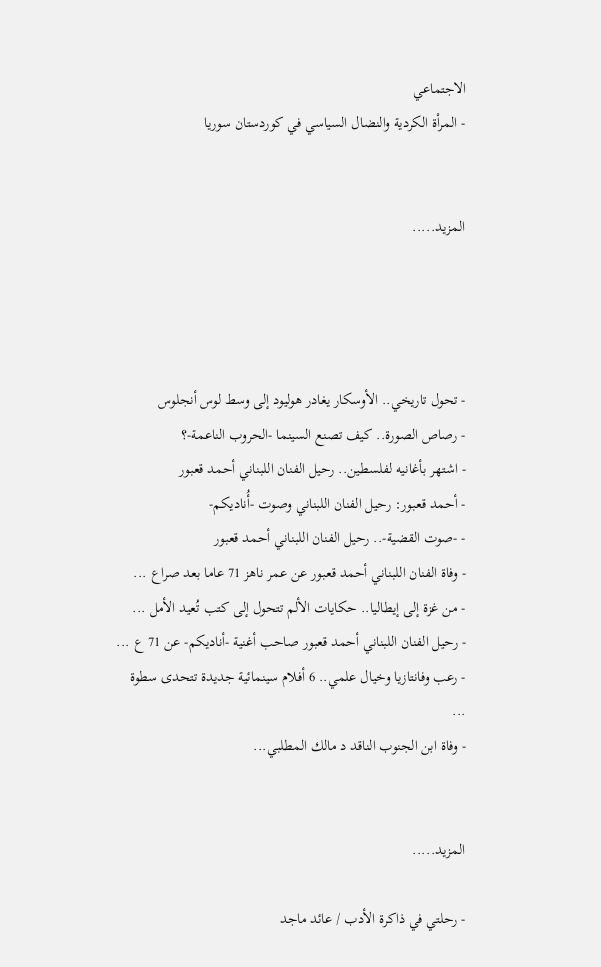الاجتماعي
- المراْة الكردية والنضال السياسي في كوردستان سوريا


المزيد.....




- تحول تاريخي.. الأوسكار يغادر هوليود إلى وسط لوس أنجلوس
- رصاص الصورة.. كيف تصنع السينما -الحروب الناعمة-؟
- اشتهر بأغانيه لفلسطين.. رحيل الفنان اللبناني أحمد قعبور
- أحمد قعبور: رحيل الفنان اللبناني وصوت -أُناديكم-
- -صوت القضية-.. رحيل الفنان اللبناني أحمد قعبور
- وفاة الفنان اللبناني أحمد قعبور عن عمر ناهز 71 عاما بعد صراع ...
- من غزة إلى إيطاليا.. حكايات الألم تتحول إلى كتب تُعيد الأمل ...
- رحيل الفنان اللبناني أحمد قعبور صاحب أغنية -أناديكم- عن 71 ع ...
- رعب وفانتازيا وخيال علمي.. 6 أفلام سينمائية جديدة تتحدى سطوة ...
- وفاة ابن الجنوب الناقد د مالك المطلبي...


المزيد.....

- رحلتي في ذاكرة الأدب / عائد ماجد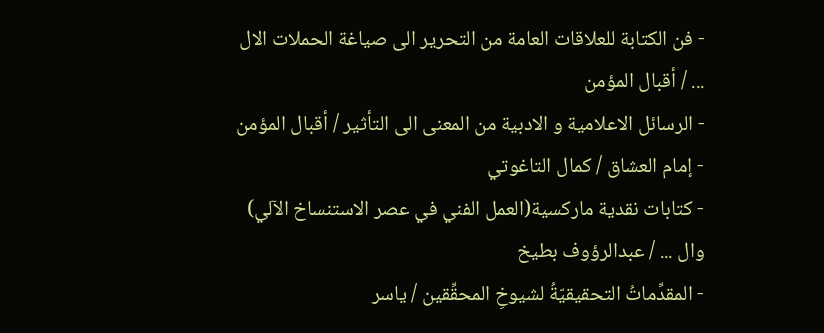- فن الكتابة للعلاقات العامة من التحرير الى صياغة الحملات الال ... / أقبال المؤمن
- الرسائل الاعلامية و الادبية من المعنى الى التأثير / أقبال المؤمن
- إمام العشاق / كمال التاغوتي
- كتابات نقدية ماركسية(العمل الفني في عصر الاستنساخ الآلي) وال ... / عبدالرؤوف بطيخ
- المقدِّماتُ التحقيقيّةُ لشيوخِ المحقِّقين / ياسر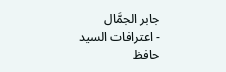جابر الجمَّال
- اعترافات السيد حافظ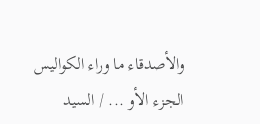والأصدقاء ما وراء الكواليس الجزء الأو ... / السيد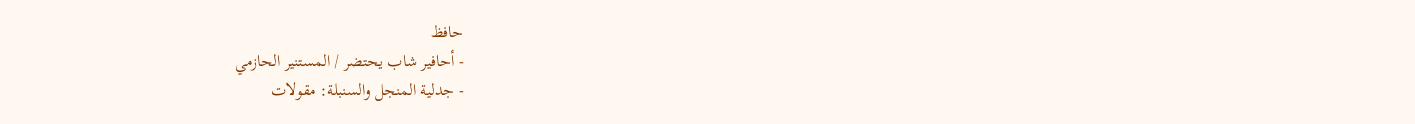حافظ
- أحافير شاب يحتضر / المستنير الحازمي
- جدلية المنجل والسنبلة: مقولات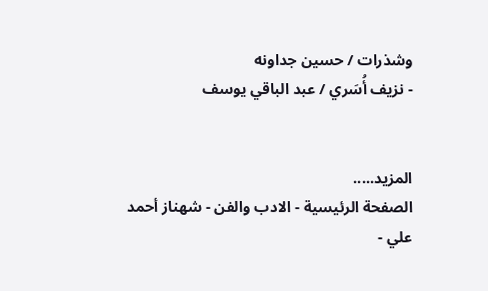وشذرات / حسين جداونه
- نزيف أُسَري / عبد الباقي يوسف


المزيد.....
الصفحة الرئيسية - الادب والفن - شهناز أحمد علي -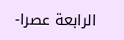الرابعة عصرا-